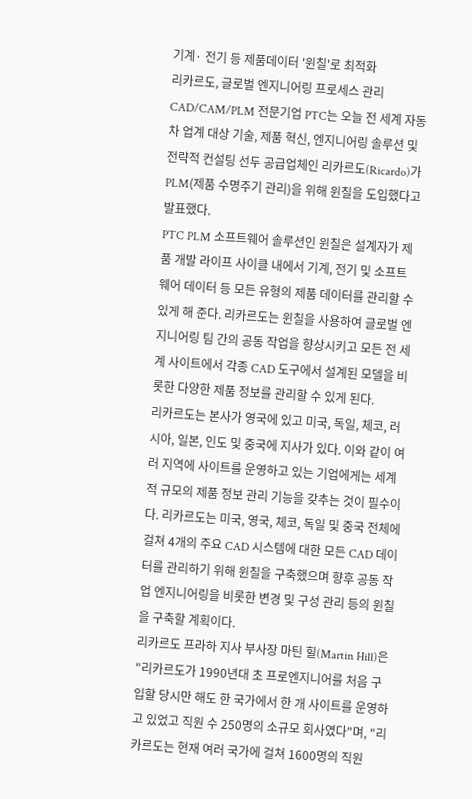기계· 전기 등 제품데이터 '윈칠'로 최적화
리카르도, 글로벌 엔지니어링 프로세스 관리
CAD/CAM/PLM 전문기업 PTC는 오늘 전 세계 자동차 업계 대상 기술, 제품 혁신, 엔지니어링 솔루션 및 전략적 컨설팅 선두 공급업체인 리카르도(Ricardo)가 PLM(제품 수명주기 관리)을 위해 윈칠을 도입했다고 발표했다.
PTC PLM 소프트웨어 솔루션인 윈칠은 설계자가 제품 개발 라이프 사이클 내에서 기계, 전기 및 소프트웨어 데이터 등 모든 유형의 제품 데이터를 관리할 수 있게 해 준다. 리카르도는 윈칠을 사용하여 글로벌 엔지니어링 팀 간의 공동 작업을 향상시키고 모든 전 세계 사이트에서 각종 CAD 도구에서 설계된 모델을 비롯한 다양한 제품 정보를 관리할 수 있게 된다.
리카르도는 본사가 영국에 있고 미국, 독일, 체코, 러시아, 일본, 인도 및 중국에 지사가 있다. 이와 같이 여러 지역에 사이트를 운영하고 있는 기업에게는 세계적 규모의 제품 정보 관리 기능을 갖추는 것이 필수이다. 리카르도는 미국, 영국, 체코, 독일 및 중국 전체에 걸쳐 4개의 주요 CAD 시스템에 대한 모든 CAD 데이터를 관리하기 위해 윈칠을 구축했으며 향후 공동 작업 엔지니어링을 비롯한 변경 및 구성 관리 등의 윈칠을 구축할 계획이다.
리카르도 프라하 지사 부사장 마틴 힐(Martin Hill)은 "리카르도가 1990년대 초 프로엔지니어를 처음 구입할 당시만 해도 한 국가에서 한 개 사이트를 운영하고 있었고 직원 수 250명의 소규모 회사였다"며, "리카르도는 현재 여러 국가에 걸쳐 1600명의 직원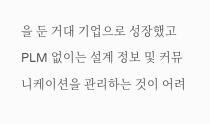을 둔 거대 기업으로 성장했고 PLM 없이는 설계 정보 및 커뮤니케이션을 관리하는 것이 어려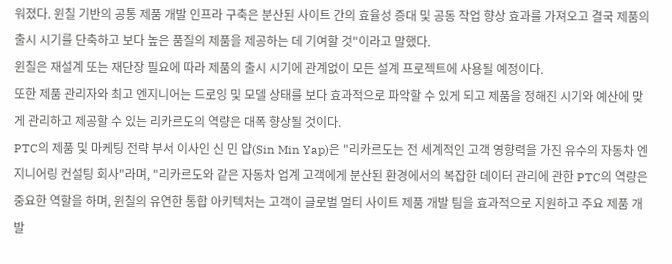워졌다. 윈칠 기반의 공통 제품 개발 인프라 구축은 분산된 사이트 간의 효율성 증대 및 공동 작업 향상 효과를 가져오고 결국 제품의 출시 시기를 단축하고 보다 높은 품질의 제품을 제공하는 데 기여할 것"이라고 말했다.
윈칠은 재설계 또는 재단장 필요에 따라 제품의 출시 시기에 관계없이 모든 설계 프로젝트에 사용될 예정이다.
또한 제품 관리자와 최고 엔지니어는 드로잉 및 모델 상태를 보다 효과적으로 파악할 수 있게 되고 제품을 정해진 시기와 예산에 맞게 관리하고 제공할 수 있는 리카르도의 역량은 대폭 향상될 것이다.
PTC의 제품 및 마케팅 전략 부서 이사인 신 민 얍(Sin Min Yap)은 "리카르도는 전 세계적인 고객 영향력을 가진 유수의 자동차 엔지니어링 컨설팅 회사"라며, "리카르도와 같은 자동차 업계 고객에게 분산된 환경에서의 복잡한 데이터 관리에 관한 PTC의 역량은 중요한 역할을 하며, 윈칠의 유연한 통합 아키텍처는 고객이 글로벌 멀티 사이트 제품 개발 팀을 효과적으로 지원하고 주요 제품 개발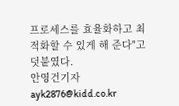프로세스를 효율화하고 최적화할 수 있게 해 준다"고 덧붙였다.
안영건기자 ayk2876@kidd.co.kr